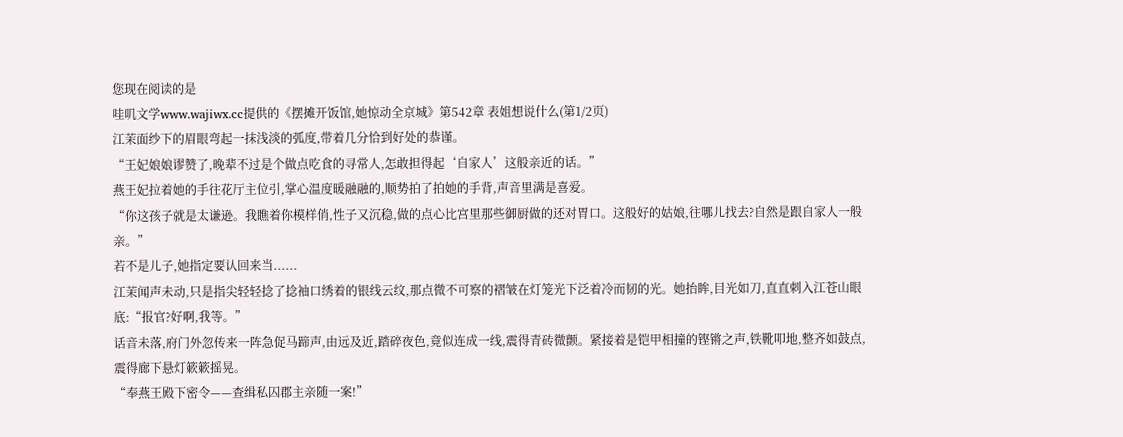您现在阅读的是
哇叽文学www.wajiwx.cc提供的《摆摊开饭馆,她惊动全京城》第542章 表姐想说什么(第1/2页)
江茉面纱下的眉眼弯起一抹浅淡的弧度,带着几分恰到好处的恭谨。
“王妃娘娘谬赞了,晚辈不过是个做点吃食的寻常人,怎敢担得起‘自家人’这般亲近的话。”
燕王妃拉着她的手往花厅主位引,掌心温度暖融融的,顺势拍了拍她的手背,声音里满是喜爱。
“你这孩子就是太谦逊。我瞧着你模样俏,性子又沉稳,做的点心比宫里那些御厨做的还对胃口。这般好的姑娘,往哪儿找去?自然是跟自家人一般亲。”
若不是儿子,她指定要认回来当......
江茉闻声未动,只是指尖轻轻捻了捻袖口绣着的银线云纹,那点微不可察的褶皱在灯笼光下泛着冷而韧的光。她抬眸,目光如刀,直直刺入江苍山眼底:“报官?好啊,我等。”
话音未落,府门外忽传来一阵急促马蹄声,由远及近,踏碎夜色,竟似连成一线,震得青砖微颤。紧接着是铠甲相撞的铿锵之声,铁靴叩地,整齐如鼓点,震得廊下悬灯簌簌摇晃。
“奉燕王殿下密令——查缉私囚郡主亲随一案!”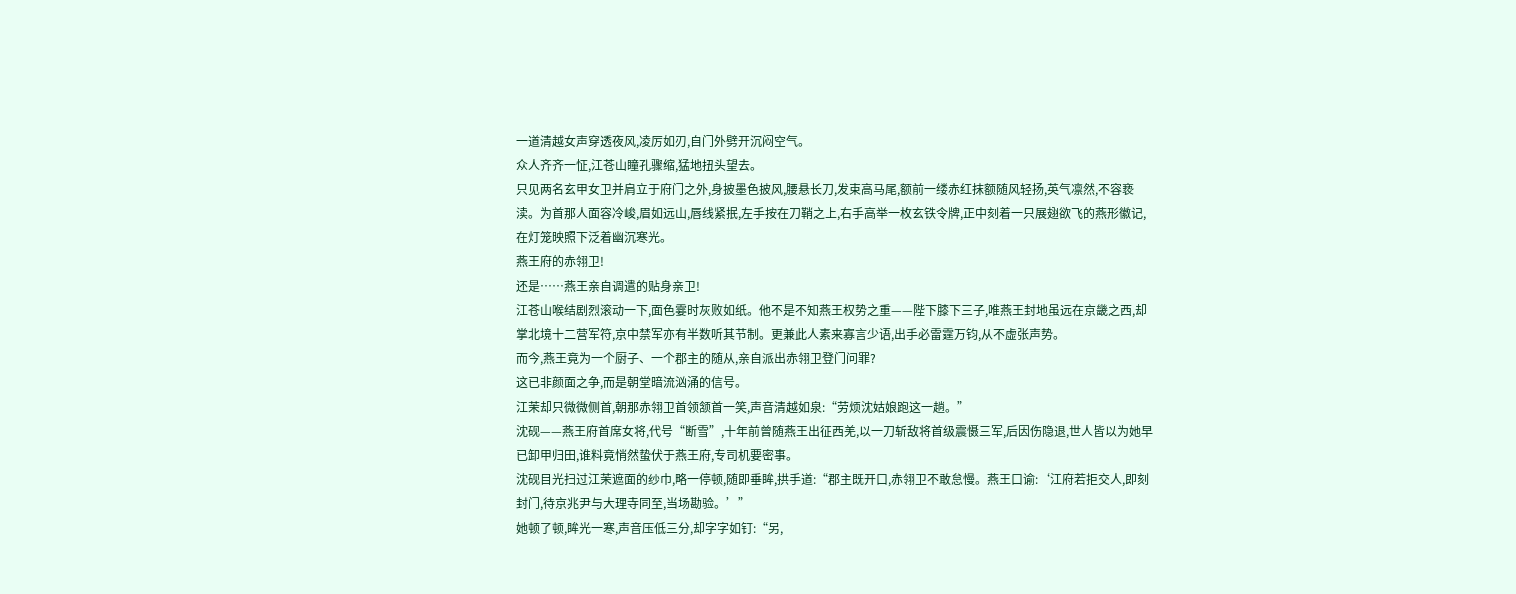一道清越女声穿透夜风,凌厉如刃,自门外劈开沉闷空气。
众人齐齐一怔,江苍山瞳孔骤缩,猛地扭头望去。
只见两名玄甲女卫并肩立于府门之外,身披墨色披风,腰悬长刀,发束高马尾,额前一缕赤红抹额随风轻扬,英气凛然,不容亵渎。为首那人面容冷峻,眉如远山,唇线紧抿,左手按在刀鞘之上,右手高举一枚玄铁令牌,正中刻着一只展翅欲飞的燕形徽记,在灯笼映照下泛着幽沉寒光。
燕王府的赤翎卫!
还是……燕王亲自调遣的贴身亲卫!
江苍山喉结剧烈滚动一下,面色霎时灰败如纸。他不是不知燕王权势之重——陛下膝下三子,唯燕王封地虽远在京畿之西,却掌北境十二营军符,京中禁军亦有半数听其节制。更兼此人素来寡言少语,出手必雷霆万钧,从不虚张声势。
而今,燕王竟为一个厨子、一个郡主的随从,亲自派出赤翎卫登门问罪?
这已非颜面之争,而是朝堂暗流汹涌的信号。
江茉却只微微侧首,朝那赤翎卫首领颔首一笑,声音清越如泉:“劳烦沈姑娘跑这一趟。”
沈砚——燕王府首席女将,代号“断雪”,十年前曾随燕王出征西羌,以一刀斩敌将首级震慑三军,后因伤隐退,世人皆以为她早已卸甲归田,谁料竟悄然蛰伏于燕王府,专司机要密事。
沈砚目光扫过江茉遮面的纱巾,略一停顿,随即垂眸,拱手道:“郡主既开口,赤翎卫不敢怠慢。燕王口谕:‘江府若拒交人,即刻封门,待京兆尹与大理寺同至,当场勘验。’”
她顿了顿,眸光一寒,声音压低三分,却字字如钉:“另,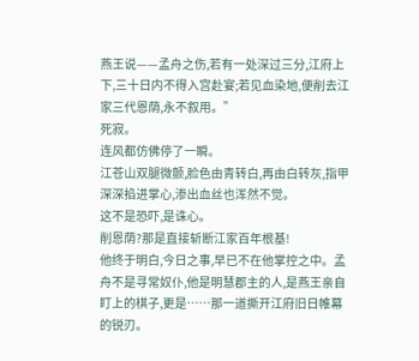燕王说——孟舟之伤,若有一处深过三分,江府上下,三十日内不得入宫赴宴;若见血染地,便削去江家三代恩荫,永不叙用。”
死寂。
连风都仿佛停了一瞬。
江苍山双腿微颤,脸色由青转白,再由白转灰,指甲深深掐进掌心,渗出血丝也浑然不觉。
这不是恐吓,是诛心。
削恩荫?那是直接斩断江家百年根基!
他终于明白,今日之事,早已不在他掌控之中。孟舟不是寻常奴仆,他是明慧郡主的人,是燕王亲自盯上的棋子,更是……那一道撕开江府旧日帷幕的锐刃。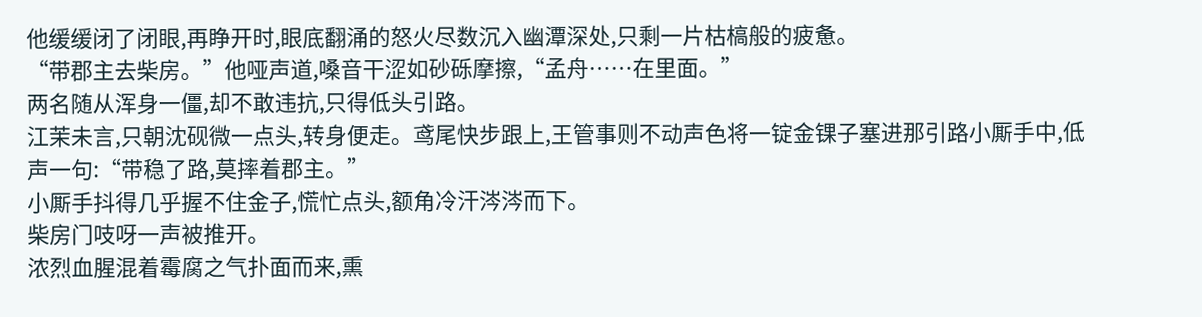他缓缓闭了闭眼,再睁开时,眼底翻涌的怒火尽数沉入幽潭深处,只剩一片枯槁般的疲惫。
“带郡主去柴房。”他哑声道,嗓音干涩如砂砾摩擦,“孟舟……在里面。”
两名随从浑身一僵,却不敢违抗,只得低头引路。
江茉未言,只朝沈砚微一点头,转身便走。鸢尾快步跟上,王管事则不动声色将一锭金锞子塞进那引路小厮手中,低声一句:“带稳了路,莫摔着郡主。”
小厮手抖得几乎握不住金子,慌忙点头,额角冷汗涔涔而下。
柴房门吱呀一声被推开。
浓烈血腥混着霉腐之气扑面而来,熏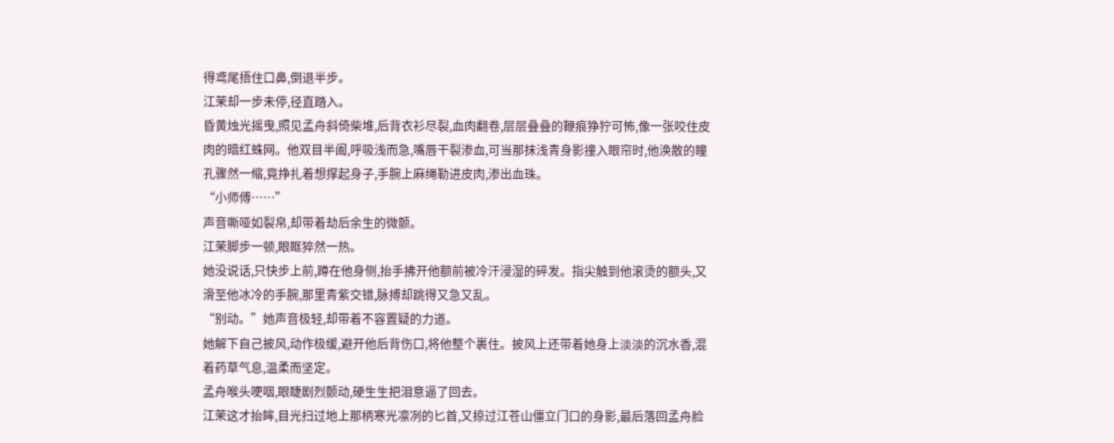得鸢尾捂住口鼻,倒退半步。
江茉却一步未停,径直踏入。
昏黄烛光摇曳,照见孟舟斜倚柴堆,后背衣衫尽裂,血肉翻卷,层层叠叠的鞭痕狰狞可怖,像一张咬住皮肉的暗红蛛网。他双目半阖,呼吸浅而急,嘴唇干裂渗血,可当那抹浅青身影撞入眼帘时,他涣散的瞳孔骤然一缩,竟挣扎着想撑起身子,手腕上麻绳勒进皮肉,渗出血珠。
“小师傅……”
声音嘶哑如裂帛,却带着劫后余生的微颤。
江茉脚步一顿,眼眶猝然一热。
她没说话,只快步上前,蹲在他身侧,抬手拂开他额前被冷汗浸湿的碎发。指尖触到他滚烫的额头,又滑至他冰冷的手腕,那里青紫交错,脉搏却跳得又急又乱。
“别动。”她声音极轻,却带着不容置疑的力道。
她解下自己披风,动作极缓,避开他后背伤口,将他整个裹住。披风上还带着她身上淡淡的沉水香,混着药草气息,温柔而坚定。
孟舟喉头哽咽,眼睫剧烈颤动,硬生生把泪意逼了回去。
江茉这才抬眸,目光扫过地上那柄寒光凛冽的匕首,又掠过江苍山僵立门口的身影,最后落回孟舟脸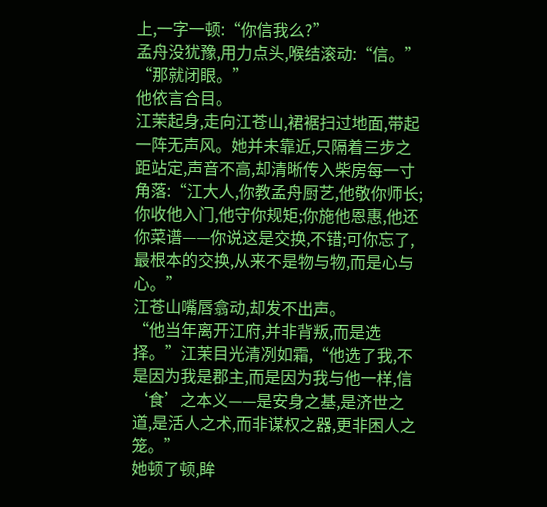上,一字一顿:“你信我么?”
孟舟没犹豫,用力点头,喉结滚动:“信。”
“那就闭眼。”
他依言合目。
江茉起身,走向江苍山,裙裾扫过地面,带起一阵无声风。她并未靠近,只隔着三步之距站定,声音不高,却清晰传入柴房每一寸角落:“江大人,你教孟舟厨艺,他敬你师长;你收他入门,他守你规矩;你施他恩惠,他还你菜谱——你说这是交换,不错;可你忘了,最根本的交换,从来不是物与物,而是心与心。”
江苍山嘴唇翕动,却发不出声。
“他当年离开江府,并非背叛,而是选择。”江茉目光清冽如霜,“他选了我,不是因为我是郡主,而是因为我与他一样,信‘食’之本义——是安身之基,是济世之道,是活人之术,而非谋权之器,更非困人之笼。”
她顿了顿,眸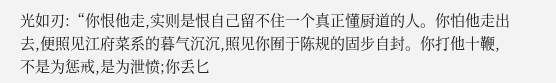光如刃:“你恨他走,实则是恨自己留不住一个真正懂厨道的人。你怕他走出去,便照见江府菜系的暮气沉沉,照见你囿于陈规的固步自封。你打他十鞭,不是为惩戒,是为泄愤;你丢匕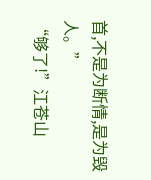首,不是为断情,是为毁人。”
“够了!”江苍山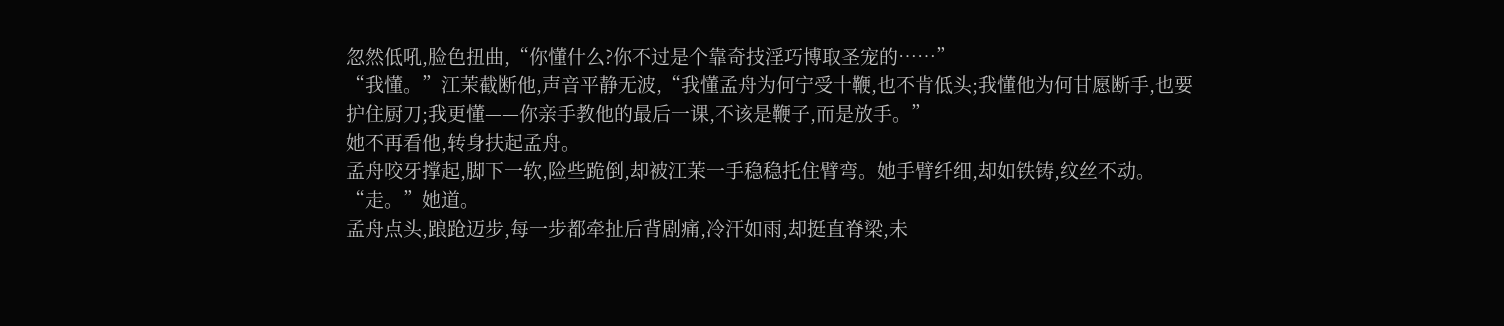忽然低吼,脸色扭曲,“你懂什么?你不过是个靠奇技淫巧博取圣宠的……”
“我懂。”江茉截断他,声音平静无波,“我懂孟舟为何宁受十鞭,也不肯低头;我懂他为何甘愿断手,也要护住厨刀;我更懂——你亲手教他的最后一课,不该是鞭子,而是放手。”
她不再看他,转身扶起孟舟。
孟舟咬牙撑起,脚下一软,险些跪倒,却被江茉一手稳稳托住臂弯。她手臂纤细,却如铁铸,纹丝不动。
“走。”她道。
孟舟点头,踉跄迈步,每一步都牵扯后背剧痛,冷汗如雨,却挺直脊梁,未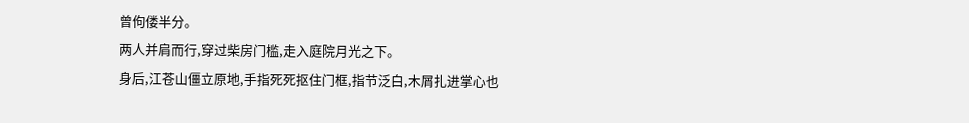曾佝偻半分。
两人并肩而行,穿过柴房门槛,走入庭院月光之下。
身后,江苍山僵立原地,手指死死抠住门框,指节泛白,木屑扎进掌心也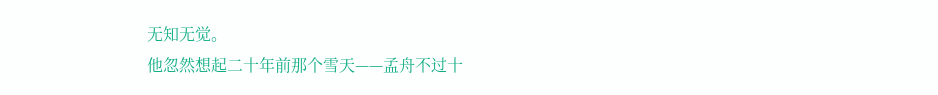无知无觉。
他忽然想起二十年前那个雪天——孟舟不过十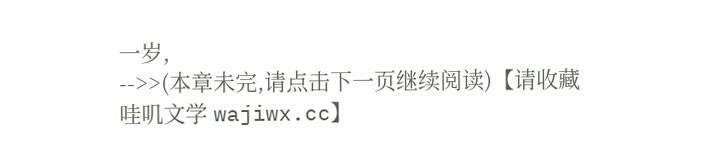一岁,
-->>(本章未完,请点击下一页继续阅读)【请收藏哇叽文学 wajiwx.cc】